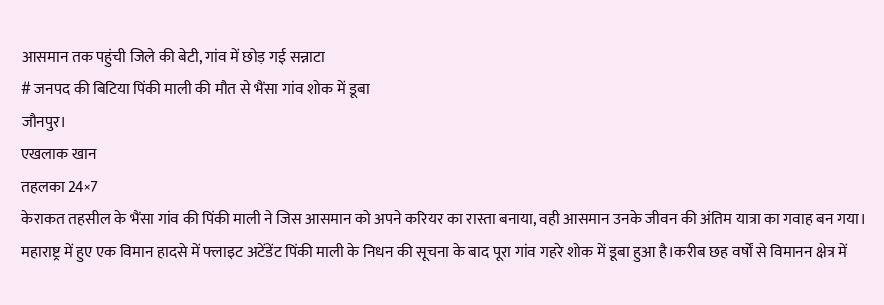आसमान तक पहुंची जिले की बेटी, गांव में छोड़ गई सन्नाटा
# जनपद की बिटिया पिंकी माली की मौत से भैंसा गांव शोक में डूबा
जौनपुर।
एखलाक खान
तहलका 24×7
केराकत तहसील के भैंसा गांव की पिंकी माली ने जिस आसमान को अपने करियर का रास्ता बनाया, वही आसमान उनके जीवन की अंतिम यात्रा का गवाह बन गया। महाराष्ट्र में हुए एक विमान हादसे में फ्लाइट अटेंडेंट पिंकी माली के निधन की सूचना के बाद पूरा गांव गहरे शोक में डूबा हुआ है।करीब छह वर्षों से विमानन क्षेत्र में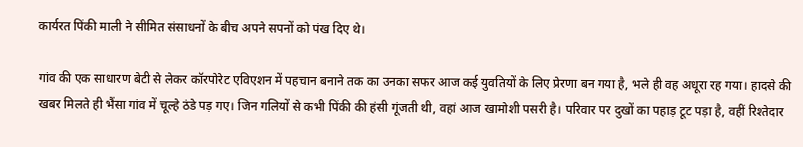कार्यरत पिंकी माली ने सीमित संसाधनों के बीच अपने सपनों को पंख दिए थे।

गांव की एक साधारण बेटी से लेकर कॉरपोरेट एविएशन में पहचान बनाने तक का उनका सफर आज कई युवतियों के लिए प्रेरणा बन गया है, भले ही वह अधूरा रह गया। हादसे की खबर मिलते ही भैंसा गांव में चूल्हे ठंडे पड़ गए। जिन गलियों से कभी पिंकी की हंसी गूंजती थी, वहां आज खामोशी पसरी है। परिवार पर दुखों का पहाड़ टूट पड़ा है, वहीं रिश्तेदार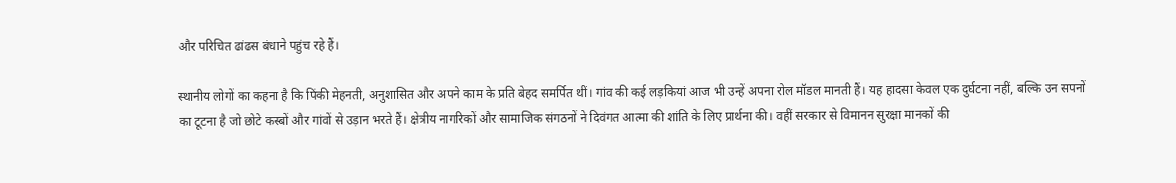और परिचित ढांढस बंधाने पहुंच रहे हैं।

स्थानीय लोगों का कहना है कि पिंकी मेहनती, अनुशासित और अपने काम के प्रति बेहद समर्पित थीं। गांव की कई लड़कियां आज भी उन्हें अपना रोल मॉडल मानती हैं। यह हादसा केवल एक दुर्घटना नहीं, बल्कि उन सपनों का टूटना है जो छोटे कस्बों और गांवों से उड़ान भरते हैं। क्षेत्रीय नागरिकों और सामाजिक संगठनों ने दिवंगत आत्मा की शांति के लिए प्रार्थना की। वहीं सरकार से विमानन सुरक्षा मानकों की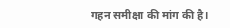गहन समीक्षा की मांग की है।